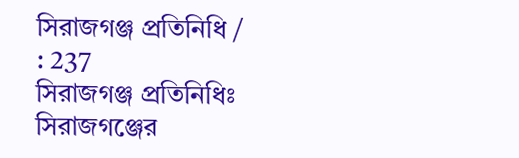সিরাজগঞ্জ প্রতিনিধি / : 237
সিরাজগঞ্জ প্রতিনিধিঃ
সিরাজগঞ্জের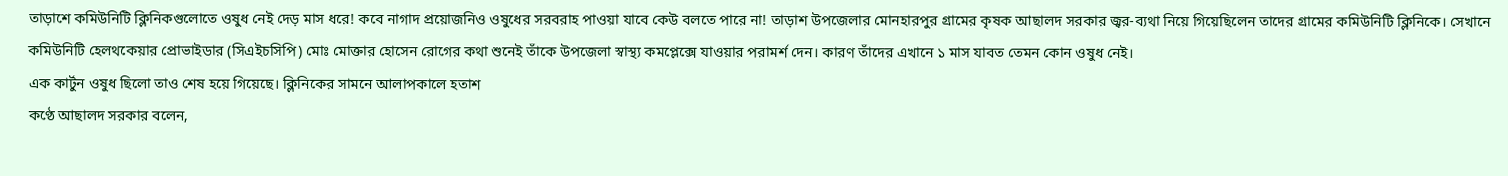তাড়াশে কমিউনিটি ক্লিনিকগুলোতে ওষুধ নেই দেড় মাস ধরে! কবে নাগাদ প্রয়োজনিও ওষুধের সরবরাহ পাওয়া যাবে কেউ বলতে পারে না! তাড়াশ উপজেলার মোনহারপুর গ্রামের কৃষক আছালদ সরকার জ্বর-ব্যথা নিয়ে গিয়েছিলেন তাদের গ্রামের কমিউনিটি ক্লিনিকে। সেখানে কমিউনিটি হেলথকেয়ার প্রোভাইডার (সিএইচসিপি) মোঃ মোক্তার হোসেন রোগের কথা শুনেই তাঁকে উপজেলা স্বাস্থ্য কমপ্লেক্সে যাওয়ার পরামর্শ দেন। কারণ তাঁদের এখানে ১ মাস যাবত তেমন কোন ওষুধ নেই।
এক কার্টুন ওষুধ ছিলো তাও শেষ হয়ে গিয়েছে। ক্লিনিকের সামনে আলাপকালে হতাশ
কণ্ঠে আছালদ সরকার বলেন,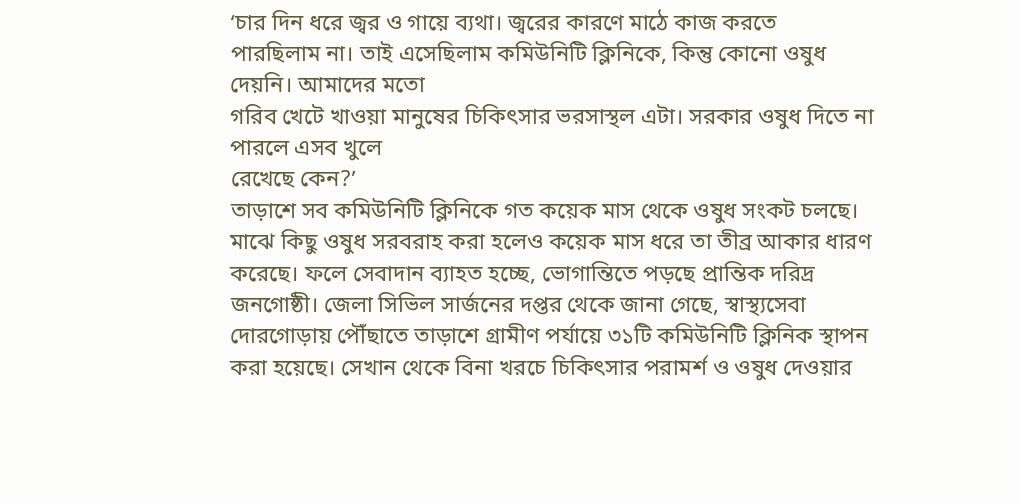‘চার দিন ধরে জ্বর ও গায়ে ব্যথা। জ্বরের কারণে মাঠে কাজ করতে
পারছিলাম না। তাই এসেছিলাম কমিউনিটি ক্লিনিকে, কিন্তু কোনো ওষুধ দেয়নি। আমাদের মতো
গরিব খেটে খাওয়া মানুষের চিকিৎসার ভরসাস্থল এটা। সরকার ওষুধ দিতে না পারলে এসব খুলে
রেখেছে কেন?’
তাড়াশে সব কমিউনিটি ক্লিনিকে গত কয়েক মাস থেকে ওষুধ সংকট চলছে। মাঝে কিছু ওষুধ সরবরাহ করা হলেও কয়েক মাস ধরে তা তীব্র আকার ধারণ করেছে। ফলে সেবাদান ব্যাহত হচ্ছে, ভোগান্তিতে পড়ছে প্রান্তিক দরিদ্র জনগোষ্ঠী। জেলা সিভিল সার্জনের দপ্তর থেকে জানা গেছে, স্বাস্থ্যসেবা দোরগোড়ায় পৌঁছাতে তাড়াশে গ্রামীণ পর্যায়ে ৩১টি কমিউনিটি ক্লিনিক স্থাপন করা হয়েছে। সেখান থেকে বিনা খরচে চিকিৎসার পরামর্শ ও ওষুধ দেওয়ার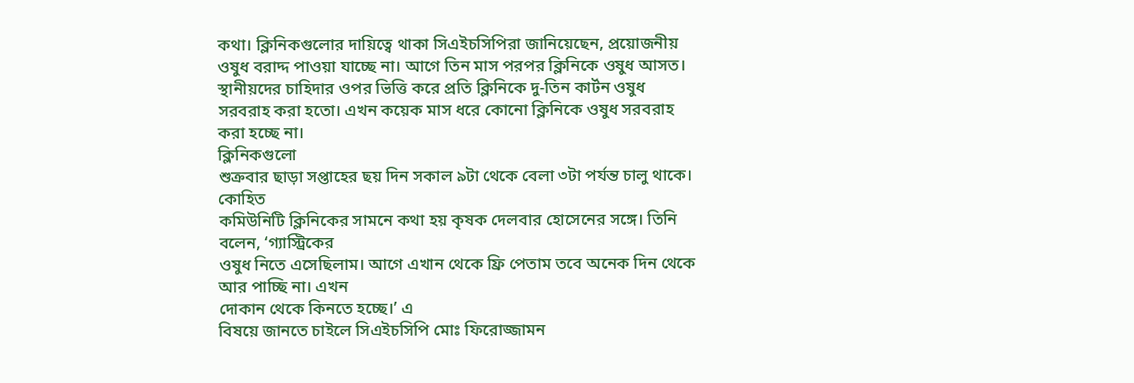কথা। ক্লিনিকগুলোর দায়িত্বে থাকা সিএইচসিপিরা জানিয়েছেন, প্রয়োজনীয় ওষুধ বরাদ্দ পাওয়া যাচ্ছে না। আগে তিন মাস পরপর ক্লিনিকে ওষুধ আসত। স্থানীয়দের চাহিদার ওপর ভিত্তি করে প্রতি ক্লিনিকে দু-তিন কার্টন ওষুধ সরবরাহ করা হতো। এখন কয়েক মাস ধরে কোনো ক্লিনিকে ওষুধ সরবরাহ করা হচ্ছে না।
ক্লিনিকগুলো
শুক্রবার ছাড়া সপ্তাহের ছয় দিন সকাল ৯টা থেকে বেলা ৩টা পর্যন্ত চালু থাকে। কোহিত
কমিউনিটি ক্লিনিকের সামনে কথা হয় কৃষক দেলবার হোসেনের সঙ্গে। তিনি বলেন, ‘গ্যাস্ট্রিকের
ওষুধ নিতে এসেছিলাম। আগে এখান থেকে ফ্রি পেতাম তবে অনেক দিন থেকে আর পাচ্ছি না। এখন
দোকান থেকে কিনতে হচ্ছে।’ এ
বিষয়ে জানতে চাইলে সিএইচসিপি মোঃ ফিরোজ্জামন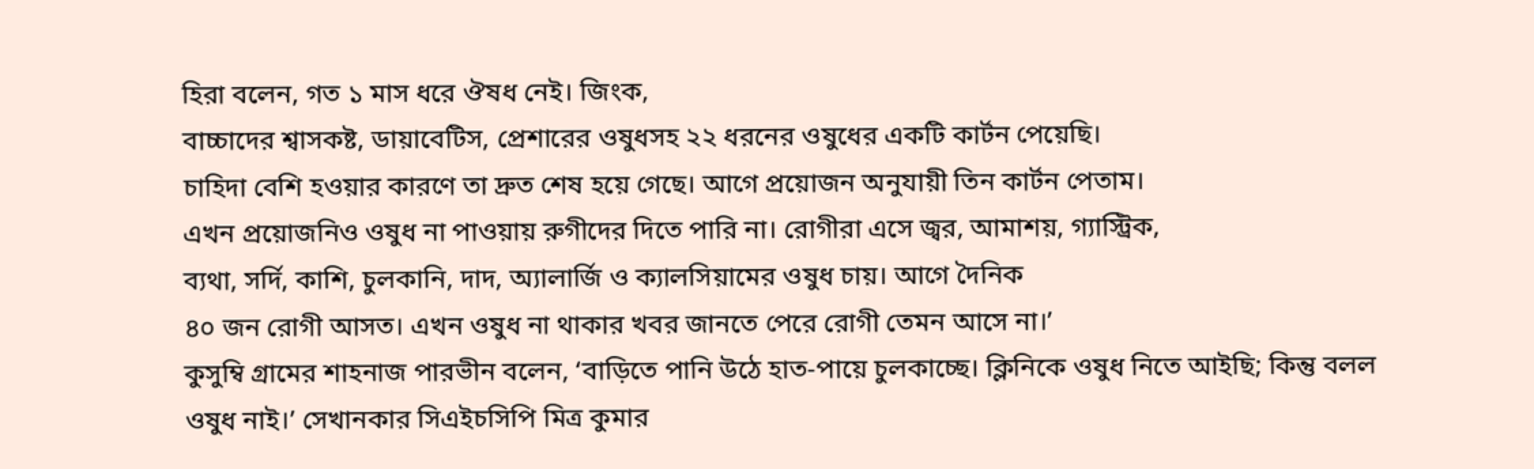হিরা বলেন, গত ১ মাস ধরে ঔষধ নেই। জিংক,
বাচ্চাদের শ্বাসকষ্ট, ডায়াবেটিস, প্রেশারের ওষুধসহ ২২ ধরনের ওষুধের একটি কার্টন পেয়েছি।
চাহিদা বেশি হওয়ার কারণে তা দ্রুত শেষ হয়ে গেছে। আগে প্রয়োজন অনুযায়ী তিন কার্টন পেতাম।
এখন প্রয়োজনিও ওষুধ না পাওয়ায় রুগীদের দিতে পারি না। রোগীরা এসে জ্বর, আমাশয়, গ্যাস্ট্রিক,
ব্যথা, সর্দি, কাশি, চুলকানি, দাদ, অ্যালার্জি ও ক্যালসিয়ামের ওষুধ চায়। আগে দৈনিক
৪০ জন রোগী আসত। এখন ওষুধ না থাকার খবর জানতে পেরে রোগী তেমন আসে না।’
কুসুম্বি গ্রামের শাহনাজ পারভীন বলেন, ‘বাড়িতে পানি উঠে হাত-পায়ে চুলকাচ্ছে। ক্লিনিকে ওষুধ নিতে আইছি; কিন্তু বলল ওষুধ নাই।’ সেখানকার সিএইচসিপি মিত্র কুমার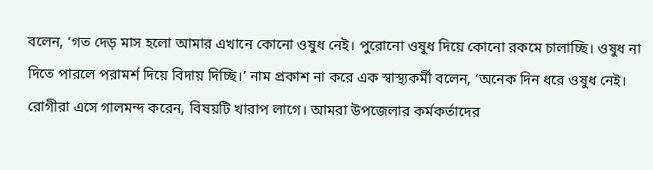বলেন, ‘গত দেড় মাস হলো আমার এখানে কোনো ওষুধ নেই। পুরোনো ওষুধ দিয়ে কোনো রকমে চালাচ্ছি। ওষুধ না দিতে পারলে পরামর্শ দিয়ে বিদায় দিচ্ছি।’ নাম প্রকাশ না করে এক স্বাস্থ্যকর্মী বলেন, ‘অনেক দিন ধরে ওষুধ নেই। রোগীরা এসে গালমন্দ করেন, বিষয়টি খারাপ লাগে। আমরা উপজেলার কর্মকর্তাদের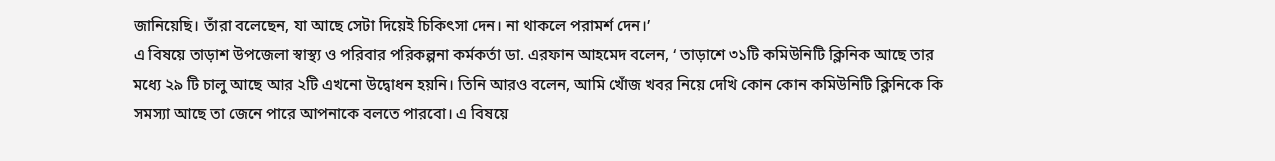জানিয়েছি। তাঁরা বলেছেন, যা আছে সেটা দিয়েই চিকিৎসা দেন। না থাকলে পরামর্শ দেন।’
এ বিষয়ে তাড়াশ উপজেলা স্বাস্থ্য ও পরিবার পরিকল্পনা কর্মকর্তা ডা. এরফান আহমেদ বলেন, ‘ তাড়াশে ৩১টি কমিউনিটি ক্লিনিক আছে তার মধ্যে ২৯ টি চালু আছে আর ২টি এখনো উদ্বোধন হয়নি। তিনি আরও বলেন, আমি খোঁজ খবর নিয়ে দেখি কোন কোন কমিউনিটি ক্লিনিকে কি সমস্যা আছে তা জেনে পারে আপনাকে বলতে পারবো। এ বিষয়ে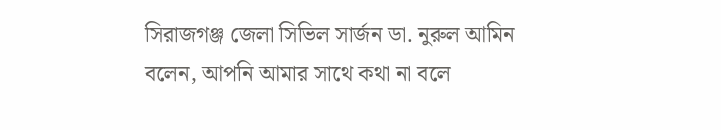সিরাজগঞ্জ জেলা সিভিল সার্জন ডা. নুরুল আমিন বলেন, আপনি আমার সাথে কথা না বলে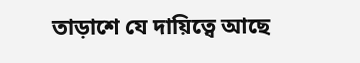তাড়াশে যে দায়িত্বে আছে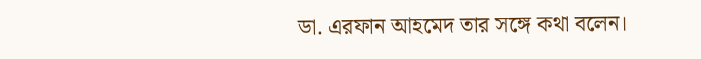ডা. এরফান আহমেদ তার সঙ্গে কথা বলেন।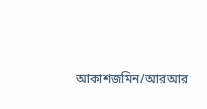আকাশজমিন/আরআর